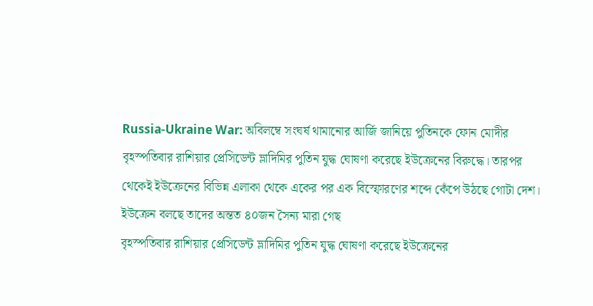Russia-Ukraine War: অবিলম্বে সংঘর্ষ থামানোর আর্জি জানিয়ে পুতিনকে ফোন মোদীর
বৃহস্পতিবার রাশিয়ার প্রেসিডেন্ট ভ্লাদিমির পুতিন যুদ্ধ ঘোষণা করেছে ইউক্রেনের বিরুদ্ধে। তারপর থেকেই ইউক্রেনের বিভিন্ন এলাকা থেকে একের পর এক বিস্ফোরণের শব্দে কেঁপে উঠছে গোটা দেশ। ইউক্রেন বলছে তাদের অন্তত ৪০জন সৈন্য মারা গেছ
বৃহস্পতিবার রাশিয়ার প্রেসিডেন্ট ভ্লাদিমির পুতিন যুদ্ধ ঘোষণা করেছে ইউক্রেনের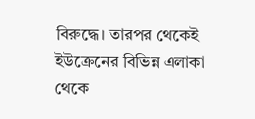বিরুদ্ধে। তারপর থেকেই ইউক্রেনের বিভিন্ন এলাকা থেকে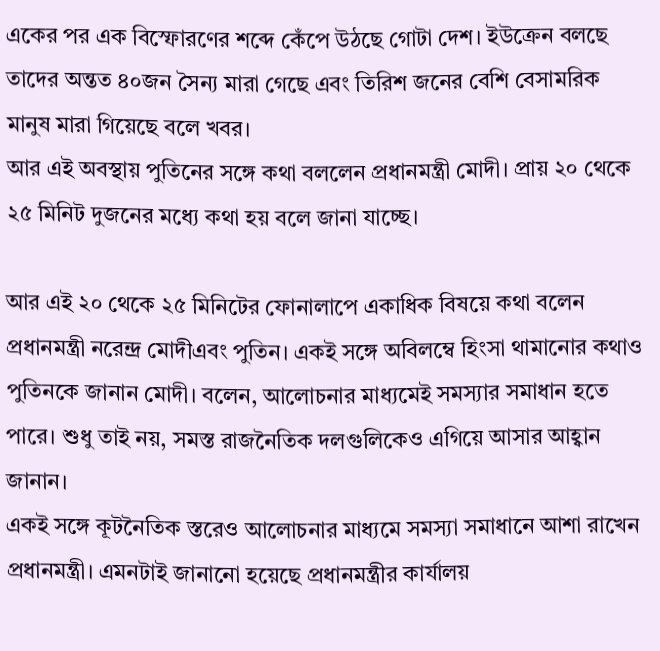একের পর এক বিস্ফোরণের শব্দে কেঁপে উঠছে গোটা দেশ। ইউক্রেন বলছে তাদের অন্তত ৪০জন সৈন্য মারা গেছে এবং তিরিশ জনের বেশি বেসামরিক মানুষ মারা গিয়েছে বলে খবর।
আর এই অবস্থায় পুতিনের সঙ্গে কথা বললেন প্রধানমন্ত্রী মোদী। প্রায় ২০ থেকে ২৫ মিনিট দুজনের মধ্যে কথা হয় বলে জানা যাচ্ছে।

আর এই ২০ থেকে ২৫ মিনিটের ফোনালাপে একাধিক বিষয়ে কথা বলেন প্রধানমন্ত্রী নরেন্দ্র মোদীএবং পুতিন। একই সঙ্গে অবিলম্বে হিংসা থামানোর কথাও পুতিনকে জানান মোদী। বলেন, আলোচনার মাধ্যমেই সমস্যার সমাধান হতে পারে। শুধু তাই নয়, সমস্ত রাজনৈতিক দলগুলিকেও এগিয়ে আসার আহ্বান জানান।
একই সঙ্গে কূটনৈতিক স্তরেও আলোচনার মাধ্যমে সমস্যা সমাধানে আশা রাখেন প্রধানমন্ত্রী। এমনটাই জানানো হয়েছে প্রধানমন্ত্রীর কার্যালয়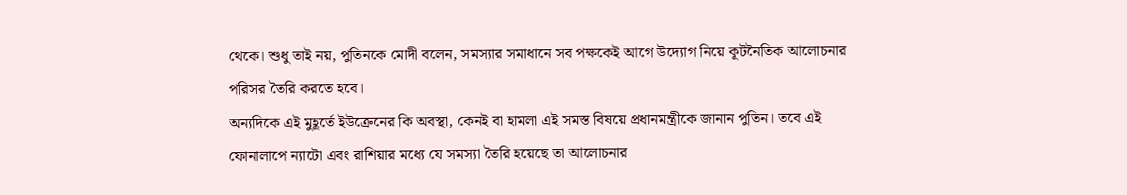থেকে। শুধু তাই নয়, পুতিনকে মোদী বলেন, সমস্যার সমাধানে সব পক্ষকেই আগে উদ্যোগ নিয়ে কূটনৈতিক আলোচনার পরিসর তৈরি করতে হবে।
অন্যদিকে এই মুহূর্তে ইউক্রেনের কি অবস্থা, কেনই বা হামলা এই সমস্ত বিষয়ে প্রধানমন্ত্রীকে জানান পুতিন। তবে এই ফোনালাপে ন্যাটো এবং রাশিয়ার মধ্যে যে সমস্যা তৈরি হয়েছে তা আলোচনার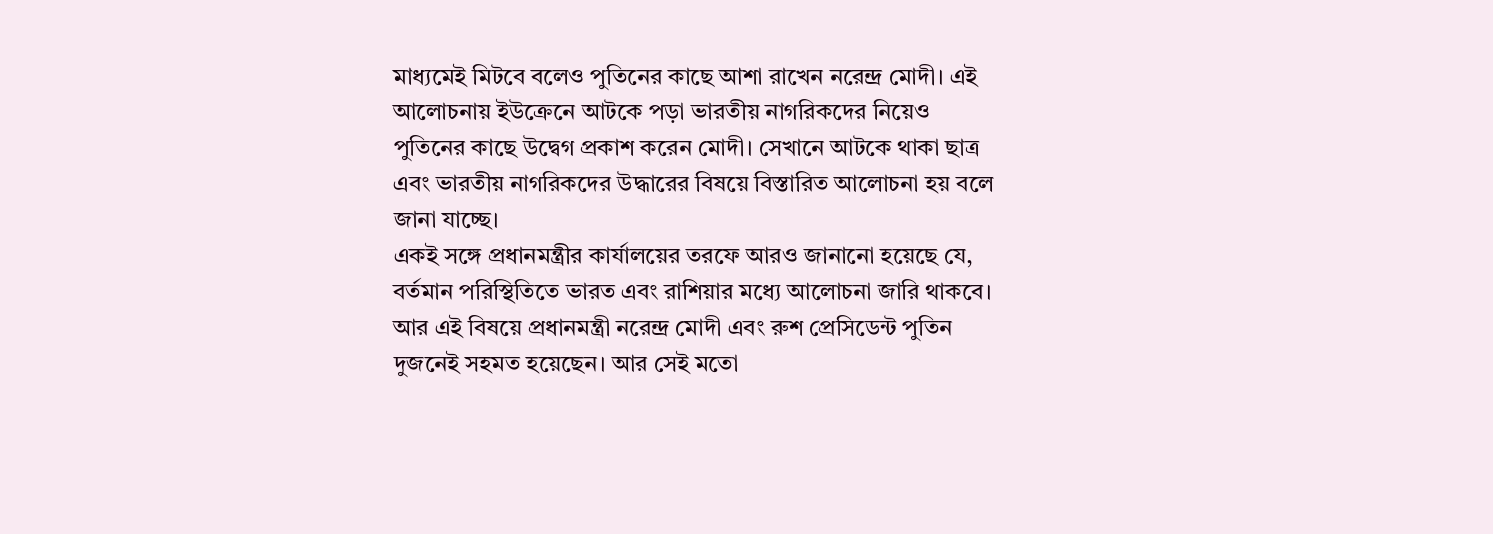মাধ্যমেই মিটবে বলেও পুতিনের কাছে আশা রাখেন নরেন্দ্র মোদী। এই আলোচনায় ইউক্রেনে আটকে পড়া ভারতীয় নাগরিকদের নিয়েও পুতিনের কাছে উদ্বেগ প্রকাশ করেন মোদী। সেখানে আটকে থাকা ছাত্র এবং ভারতীয় নাগরিকদের উদ্ধারের বিষয়ে বিস্তারিত আলোচনা হয় বলে জানা যাচ্ছে।
একই সঙ্গে প্রধানমন্ত্রীর কার্যালয়ের তরফে আরও জানানো হয়েছে যে, বর্তমান পরিস্থিতিতে ভারত এবং রাশিয়ার মধ্যে আলোচনা জারি থাকবে। আর এই বিষয়ে প্রধানমন্ত্রী নরেন্দ্র মোদী এবং রুশ প্রেসিডেন্ট পুতিন দুজনেই সহমত হয়েছেন। আর সেই মতো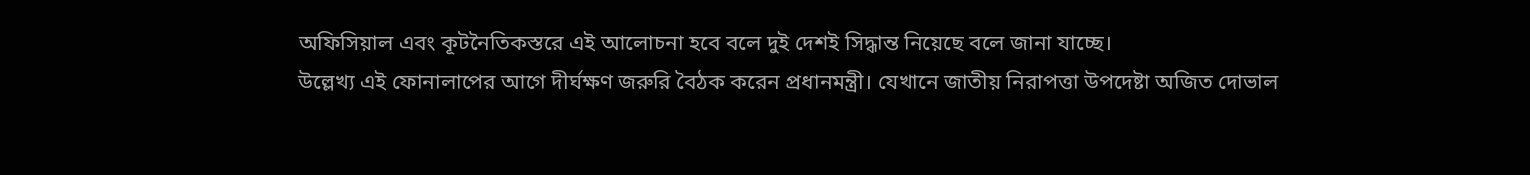অফিসিয়াল এবং কূটনৈতিকস্তরে এই আলোচনা হবে বলে দুই দেশই সিদ্ধান্ত নিয়েছে বলে জানা যাচ্ছে।
উল্লেখ্য এই ফোনালাপের আগে দীর্ঘক্ষণ জরুরি বৈঠক করেন প্রধানমন্ত্রী। যেখানে জাতীয় নিরাপত্তা উপদেষ্টা অজিত দোভাল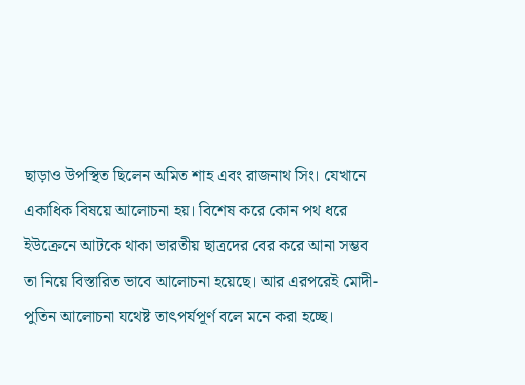ছাড়াও উপস্থিত ছিলেন অমিত শাহ এবং রাজনাথ সিং। যেখানে একাধিক বিষয়ে আলোচনা হয়। বিশেষ করে কোন পথ ধরে ইউক্রেনে আটকে থাকা ভারতীয় ছাত্রদের বের করে আনা সম্ভব তা নিয়ে বিস্তারিত ভাবে আলোচনা হয়েছে। আর এরপরেই মোদী-পুতিন আলোচনা যথেষ্ট তাৎপর্যপূর্ণ বলে মনে করা হচ্ছে।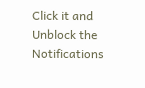Click it and Unblock the Notifications